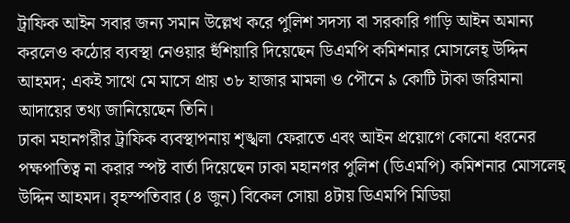ট্রাফিক আইন সবার জন্য সমান উল্লেখ করে পুলিশ সদস্য বা সরকারি গাড়ি আইন অমান্য করলেও কঠোর ব্যবস্থা নেওয়ার হুঁশিয়ারি দিয়েছেন ডিএমপি কমিশনার মোসলেহ্ উদ্দিন আহমদ; একই সাথে মে মাসে প্রায় ৩৮ হাজার মামলা ও পৌনে ৯ কোটি টাকা জরিমানা আদায়ের তথ্য জানিয়েছেন তিনি।
ঢাকা মহানগরীর ট্রাফিক ব্যবস্থাপনায় শৃঙ্খলা ফেরাতে এবং আইন প্রয়োগে কোনো ধরনের পক্ষপাতিত্ব না করার স্পষ্ট বার্তা দিয়েছেন ঢাকা মহানগর পুলিশ (ডিএমপি) কমিশনার মোসলেহ্ উদ্দিন আহমদ। বৃহস্পতিবার (৪ জুন) বিকেল সোয়া ৪টায় ডিএমপি মিডিয়া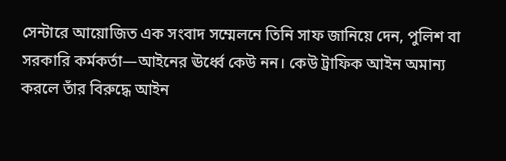সেন্টারে আয়োজিত এক সংবাদ সম্মেলনে তিনি সাফ জানিয়ে দেন, পুলিশ বা সরকারি কর্মকর্তা—আইনের ঊর্ধ্বে কেউ নন। কেউ ট্রাফিক আইন অমান্য করলে তাঁর বিরুদ্ধে আইন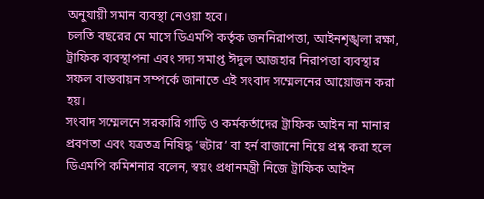অনুযায়ী সমান ব্যবস্থা নেওয়া হবে।
চলতি বছরের মে মাসে ডিএমপি কর্তৃক জননিরাপত্তা, আইনশৃঙ্খলা রক্ষা, ট্রাফিক ব্যবস্থাপনা এবং সদ্য সমাপ্ত ঈদুল আজহার নিরাপত্তা ব্যবস্থার সফল বাস্তবায়ন সম্পর্কে জানাতে এই সংবাদ সম্মেলনের আয়োজন করা হয়।
সংবাদ সম্মেলনে সরকারি গাড়ি ও কর্মকর্তাদের ট্রাফিক আইন না মানার প্রবণতা এবং যত্রতত্র নিষিদ্ধ ‘হুটার’ বা হর্ন বাজানো নিয়ে প্রশ্ন করা হলে ডিএমপি কমিশনার বলেন, স্বয়ং প্রধানমন্ত্রী নিজে ট্রাফিক আইন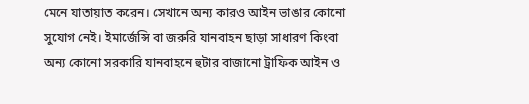মেনে যাতায়াত করেন। সেখানে অন্য কারও আইন ভাঙার কোনো সুযোগ নেই। ইমার্জেন্সি বা জরুরি যানবাহন ছাড়া সাধারণ কিংবা অন্য কোনো সরকারি যানবাহনে হুটার বাজানো ট্রাফিক আইন ও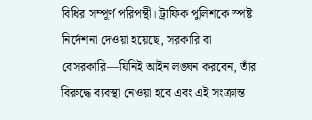বিধির সম্পূর্ণ পরিপন্থী। ট্রাফিক পুলিশকে স্পষ্ট নির্দেশনা দেওয়া হয়েছে, সরকারি বা বেসরকারি—যিনিই আইন লঙ্ঘন করবেন, তাঁর বিরুদ্ধে ব্যবস্থা নেওয়া হবে এবং এই সংক্রান্ত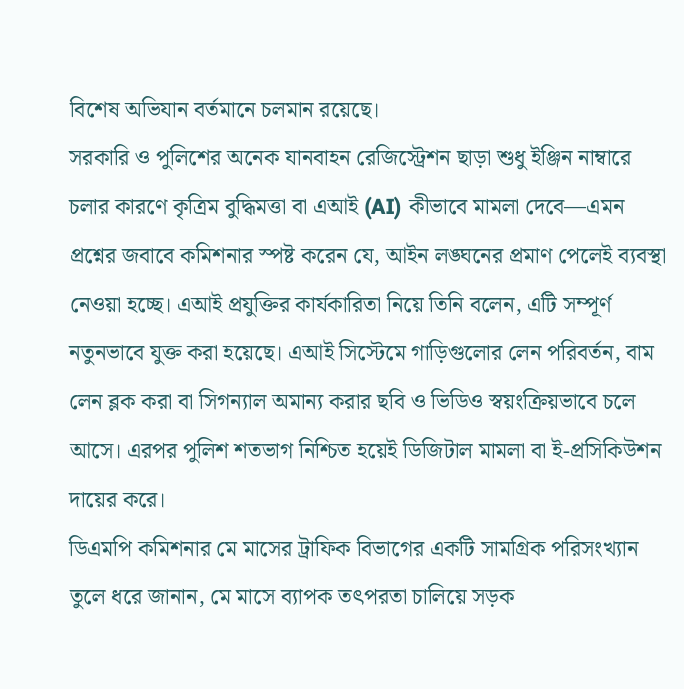বিশেষ অভিযান বর্তমানে চলমান রয়েছে।
সরকারি ও পুলিশের অনেক যানবাহন রেজিস্ট্রেশন ছাড়া শুধু ইঞ্জিন নাম্বারে চলার কারণে কৃত্রিম বুদ্ধিমত্তা বা এআই (AI) কীভাবে মামলা দেবে—এমন প্রশ্নের জবাবে কমিশনার স্পষ্ট করেন যে, আইন লঙ্ঘনের প্রমাণ পেলেই ব্যবস্থা নেওয়া হচ্ছে। এআই প্রযুক্তির কার্যকারিতা নিয়ে তিনি বলেন, এটি সম্পূর্ণ নতুনভাবে যুক্ত করা হয়েছে। এআই সিস্টেমে গাড়িগুলোর লেন পরিবর্তন, বাম লেন ব্লক করা বা সিগন্যাল অমান্য করার ছবি ও ভিডিও স্বয়ংক্রিয়ভাবে চলে আসে। এরপর পুলিশ শতভাগ নিশ্চিত হয়েই ডিজিটাল মামলা বা ই-প্রসিকিউশন দায়ের করে।
ডিএমপি কমিশনার মে মাসের ট্রাফিক বিভাগের একটি সামগ্রিক পরিসংখ্যান তুলে ধরে জানান, মে মাসে ব্যাপক তৎপরতা চালিয়ে সড়ক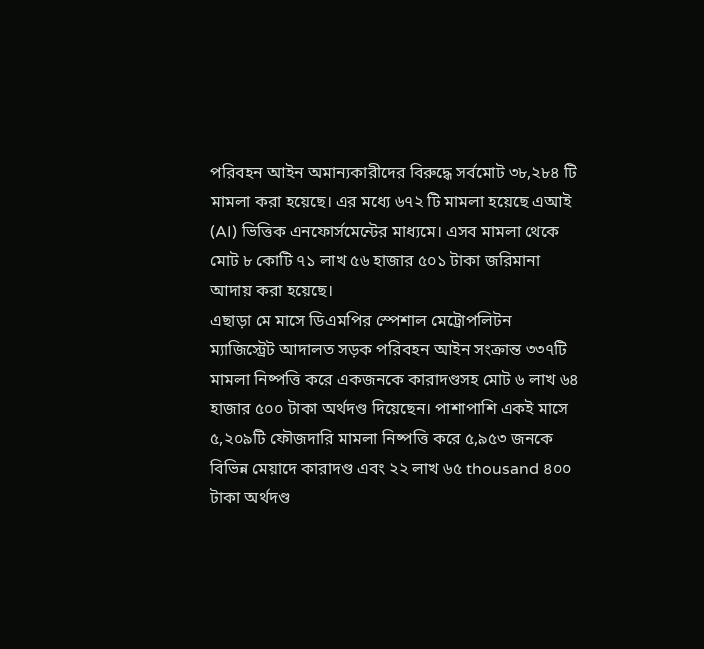পরিবহন আইন অমান্যকারীদের বিরুদ্ধে সর্বমোট ৩৮,২৮৪ টি মামলা করা হয়েছে। এর মধ্যে ৬৭২ টি মামলা হয়েছে এআই (AI) ভিত্তিক এনফোর্সমেন্টের মাধ্যমে। এসব মামলা থেকে মোট ৮ কোটি ৭১ লাখ ৫৬ হাজার ৫০১ টাকা জরিমানা আদায় করা হয়েছে।
এছাড়া মে মাসে ডিএমপির স্পেশাল মেট্রোপলিটন ম্যাজিস্ট্রেট আদালত সড়ক পরিবহন আইন সংক্রান্ত ৩৩৭টি মামলা নিষ্পত্তি করে একজনকে কারাদণ্ডসহ মোট ৬ লাখ ৬৪ হাজার ৫০০ টাকা অর্থদণ্ড দিয়েছেন। পাশাপাশি একই মাসে ৫,২০৯টি ফৌজদারি মামলা নিষ্পত্তি করে ৫,৯৫৩ জনকে বিভিন্ন মেয়াদে কারাদণ্ড এবং ২২ লাখ ৬৫ thousand ৪০০ টাকা অর্থদণ্ড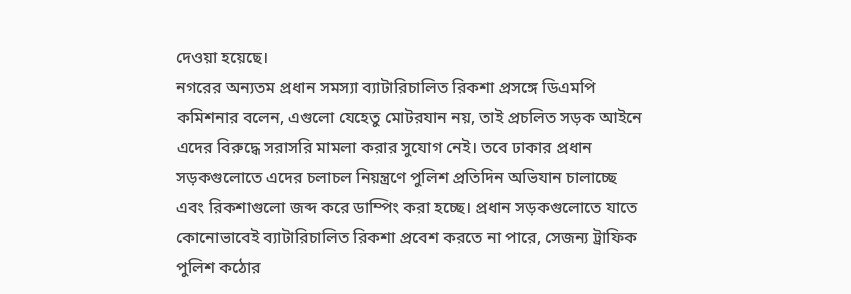দেওয়া হয়েছে।
নগরের অন্যতম প্রধান সমস্যা ব্যাটারিচালিত রিকশা প্রসঙ্গে ডিএমপি কমিশনার বলেন, এগুলো যেহেতু মোটরযান নয়, তাই প্রচলিত সড়ক আইনে এদের বিরুদ্ধে সরাসরি মামলা করার সুযোগ নেই। তবে ঢাকার প্রধান সড়কগুলোতে এদের চলাচল নিয়ন্ত্রণে পুলিশ প্রতিদিন অভিযান চালাচ্ছে এবং রিকশাগুলো জব্দ করে ডাম্পিং করা হচ্ছে। প্রধান সড়কগুলোতে যাতে কোনোভাবেই ব্যাটারিচালিত রিকশা প্রবেশ করতে না পারে, সেজন্য ট্রাফিক পুলিশ কঠোর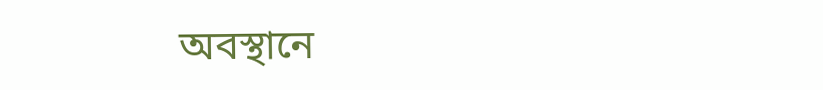অবস্থানে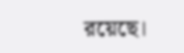রয়েছে।